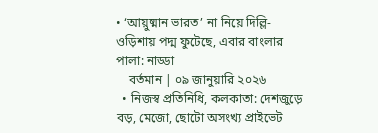• ‘আয়ুষ্মান ভারত’ না নিয়ে দিল্লি-ওড়িশায় পদ্ম ফুটেছে, এবার বাংলার পালা: নাড্ডা
    বর্তমান | ০৯ জানুয়ারি ২০২৬
  • নিজস্ব প্রতিনিধি, কলকাতা: দেশজুড়ে বড়, মেজো, ছোটো অসংখ্য প্রাইভেট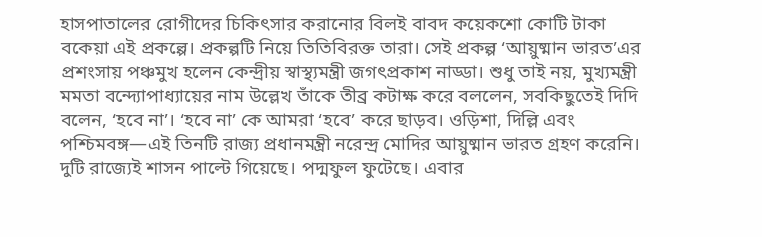হাসপাতালের রোগীদের চিকিৎসার করানোর বিলই বাবদ কয়েকশো কোটি টাকা বকেয়া এই প্রকল্পে। প্রকল্পটি নিয়ে তিতিবিরক্ত তারা। সেই প্রকল্প ‘আয়ুষ্মান ভারত’এর প্রশংসায় পঞ্চমুখ হলেন কেন্দ্রীয় স্বাস্থ্যমন্ত্রী জগৎপ্রকাশ নাড্ডা। শুধু তাই নয়, মুখ্যমন্ত্রী মমতা বন্দ্যোপাধ্যায়ের নাম উল্লেখ তাঁকে তীব্র কটাক্ষ করে বললেন, সবকিছুতেই দিদি বলেন, ‘হবে না’। ‘হবে না’ কে আমরা ‘হবে’ করে ছাড়ব। ওড়িশা, দিল্লি এবং পশ্চিমবঙ্গ—এই তিনটি রাজ্য প্রধানমন্ত্রী নরেন্দ্র মোদির আয়ুষ্মান ভারত গ্রহণ করেনি। দুটি রাজ্যেই শাসন পাল্টে গিয়েছে। পদ্মফুল ফুটেছে। এবার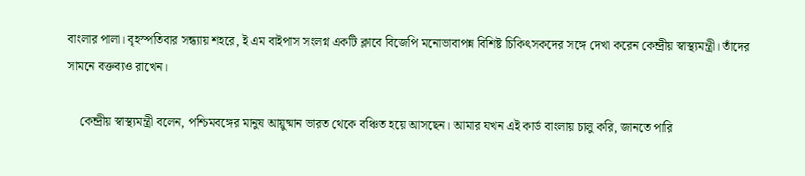বাংলার পালা। বৃহস্পতিবার সন্ধ্যায় শহরে, ই এম বাইপাস সংলগ্ন একটি ক্লাবে বিজেপি মনোভাবাপন্ন বিশিষ্ট চিকিৎসকদের সঙ্গে দেখা করেন কেন্দ্রীয় স্বাস্থ্যমন্ত্রী। তাঁদের সামনে বক্তব্যও রাখেন।

    কেন্দ্রীয় স্বাস্থ্যমন্ত্রী বলেন, পশ্চিমবঙ্গের মানুষ আয়ুষ্মান ভারত থেকে বঞ্চিত হয়ে আসছেন। আমার যখন এই কার্ড বাংলায় চালু করি, জানতে পারি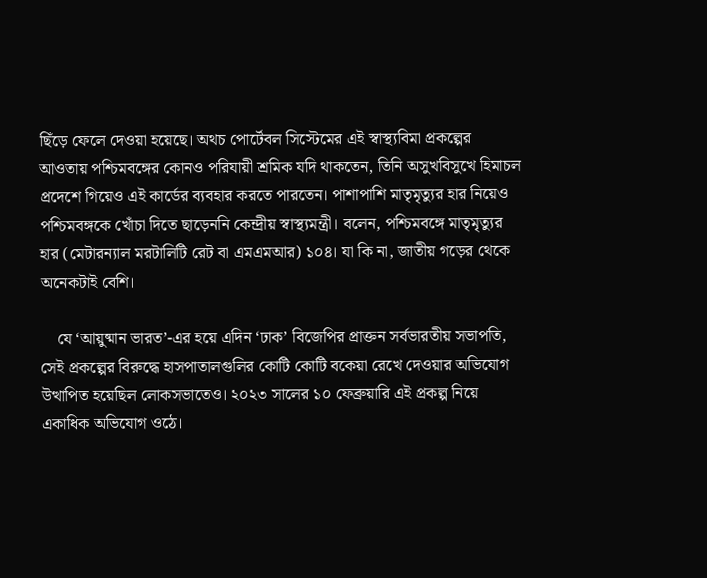ছিঁড়ে ফেলে দেওয়া হয়েছে। অথচ পোর্টেবল সিস্টেমের এই স্বাস্থ্যবিমা প্রকল্পের আওতায় পশ্চিমবঙ্গের কোনও পরিযায়ী শ্রমিক যদি থাকতেন, তিনি অসুখবিসুখে হিমাচল প্রদেশে গিয়েও এই কার্ডের ব্য‌বহার করতে পারতেন। পাশাপাশি মাতৃমৃত্যুর হার নিয়েও পশ্চিমবঙ্গকে খোঁচা দিতে ছাড়েননি কেন্দ্রীয় স্বাস্থ্যমন্ত্রী। বলেন, পশ্চিমবঙ্গে মাতৃমৃত্যুর হার (মেটারন্যাল মরটালিটি রেট বা এমএমআর) ১০৪। যা কি না, জাতীয় গড়ের থেকে অনেকটাই বেশি।

    যে ‘আয়ুষ্মান ভারত’-এর হয়ে এদিন ‘ঢাক’ বিজেপির প্রাক্তন সর্বভারতীয় সভাপতি, সেই প্রকল্পের বিরুদ্ধে হাসপাতালগুলির কোটি কোটি বকেয়া রেখে দেওয়ার অভিযোগ উত্থাপিত হয়েছিল লোকসভাতেও। ২০২৩ সালের ১০ ফেব্রুয়ারি এই প্রকল্প নিয়ে একাধিক অভিযোগ ওঠে।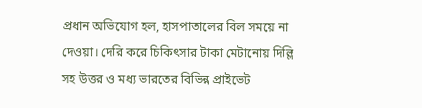প্রধান অভিযোগ হল, হাসপাতালের বিল সময়ে না দেওয়া। দেরি করে চিকিৎসার টাকা মেটানোয় দিল্লি সহ উত্তর ও মধ্য ভারতের বিভিন্ন প্রাইভেট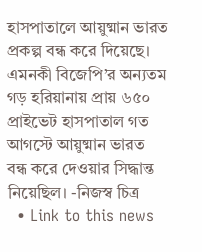হাসপাতালে আয়ুষ্মান ভারত প্রকল্প বন্ধ করে দিয়েছে। এমনকী বিজেপি’র অন্যতম গড় হরিয়ানায় প্রায় ৬৫০ প্রাইভেট হাসপাতাল গত আগস্টে আয়ুষ্মান ভারত বন্ধ করে দেওয়ার সিদ্ধান্ত নিয়েছিল। -নিজস্ব চিত্র
  • Link to this news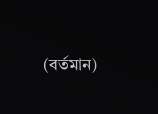(বর্তমান)